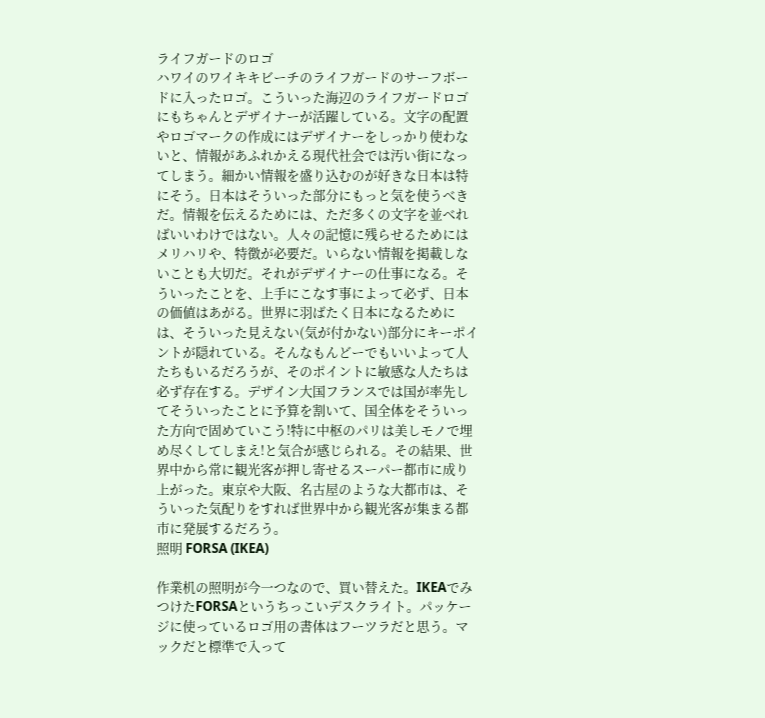ライフガードのロゴ
ハワイのワイキキビーチのライフガードのサーフボードに入ったロゴ。こういった海辺のライフガードロゴにもちゃんとデザイナーが活躍している。文字の配置やロゴマークの作成にはデザイナーをしっかり使わないと、情報があふれかえる現代社会では汚い街になってしまう。細かい情報を盛り込むのが好きな日本は特にそう。日本はそういった部分にもっと気を使うべきだ。情報を伝えるためには、ただ多くの文字を並べればいいわけではない。人々の記憶に残らせるためにはメリハリや、特徴が必要だ。いらない情報を掲載しないことも大切だ。それがデザイナーの仕事になる。そういったことを、上手にこなす事によって必ず、日本の価値はあがる。世界に羽ばたく日本になるためには、そういった見えない(気が付かない)部分にキーポイントが隠れている。そんなもんどーでもいいよって人たちもいるだろうが、そのポイントに敏感な人たちは必ず存在する。デザイン大国フランスでは国が率先してそういったことに予算を割いて、国全体をそういった方向で固めていこう!特に中枢のパリは美しモノで埋め尽くしてしまえ!と気合が感じられる。その結果、世界中から常に観光客が押し寄せるスーパー都市に成り上がった。東京や大阪、名古屋のような大都市は、そういった気配りをすれば世界中から観光客が集まる都市に発展するだろう。
照明 FORSA (IKEA)

作業机の照明が今一つなので、買い替えた。IKEAでみつけたFORSAというちっこいデスクライト。パッケージに使っているロゴ用の書体はフーツラだと思う。マックだと標準で入って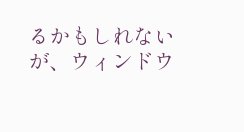るかもしれないが、ウィンドウ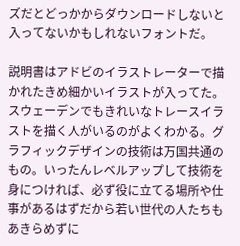ズだとどっかからダウンロードしないと入ってないかもしれないフォントだ。

説明書はアドビのイラストレーターで描かれたきめ細かいイラストが入ってた。スウェーデンでもきれいなトレースイラストを描く人がいるのがよくわかる。グラフィックデザインの技術は万国共通のもの。いったんレベルアップして技術を身につければ、必ず役に立てる場所や仕事があるはずだから若い世代の人たちもあきらめずに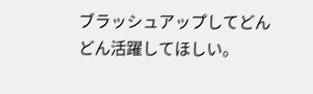ブラッシュアップしてどんどん活躍してほしい。